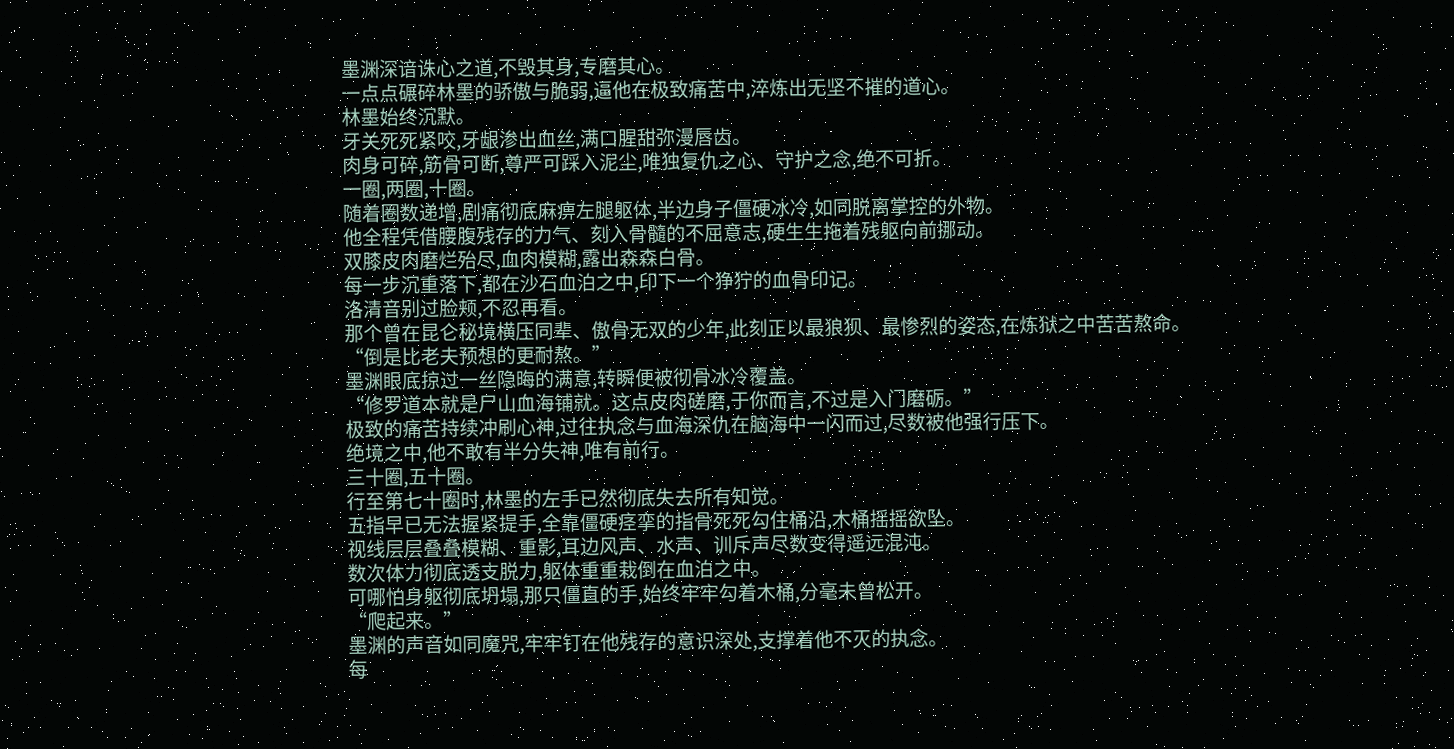墨渊深谙诛心之道,不毁其身,专磨其心。
一点点碾碎林墨的骄傲与脆弱,逼他在极致痛苦中,淬炼出无坚不摧的道心。
林墨始终沉默。
牙关死死紧咬,牙龈渗出血丝,满口腥甜弥漫唇齿。
肉身可碎,筋骨可断,尊严可踩入泥尘,唯独复仇之心、守护之念,绝不可折。
一圈,两圈,十圈。
随着圈数递增,剧痛彻底麻痹左腿躯体,半边身子僵硬冰冷,如同脱离掌控的外物。
他全程凭借腰腹残存的力气、刻入骨髓的不屈意志,硬生生拖着残躯向前挪动。
双膝皮肉磨烂殆尽,血肉模糊,露出森森白骨。
每一步沉重落下,都在沙石血泊之中,印下一个狰狞的血骨印记。
洛清音别过脸颊,不忍再看。
那个曾在昆仑秘境横压同辈、傲骨无双的少年,此刻正以最狼狈、最惨烈的姿态,在炼狱之中苦苦熬命。
“倒是比老夫预想的更耐熬。”
墨渊眼底掠过一丝隐晦的满意,转瞬便被彻骨冰冷覆盖。
“修罗道本就是尸山血海铺就。这点皮肉磋磨,于你而言,不过是入门磨砺。”
极致的痛苦持续冲刷心神,过往执念与血海深仇在脑海中一闪而过,尽数被他强行压下。
绝境之中,他不敢有半分失神,唯有前行。
三十圈,五十圈。
行至第七十圈时,林墨的左手已然彻底失去所有知觉。
五指早已无法握紧提手,全靠僵硬痉挛的指骨死死勾住桶沿,木桶摇摇欲坠。
视线层层叠叠模糊、重影,耳边风声、水声、训斥声尽数变得遥远混沌。
数次体力彻底透支脱力,躯体重重栽倒在血泊之中。
可哪怕身躯彻底坍塌,那只僵直的手,始终牢牢勾着木桶,分毫未曾松开。
“爬起来。”
墨渊的声音如同魔咒,牢牢钉在他残存的意识深处,支撑着他不灭的执念。
每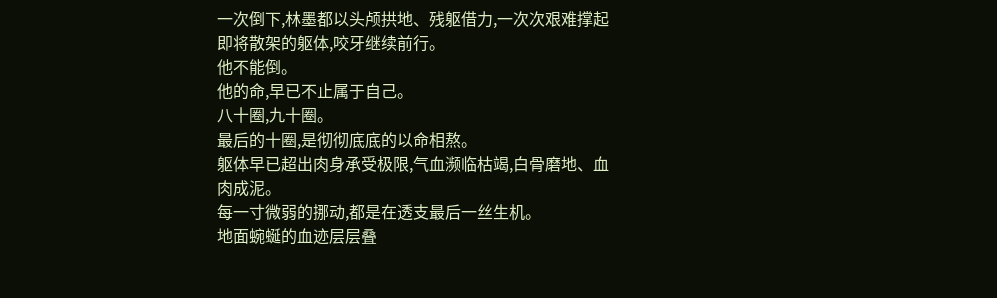一次倒下,林墨都以头颅拱地、残躯借力,一次次艰难撑起即将散架的躯体,咬牙继续前行。
他不能倒。
他的命,早已不止属于自己。
八十圈,九十圈。
最后的十圈,是彻彻底底的以命相熬。
躯体早已超出肉身承受极限,气血濒临枯竭,白骨磨地、血肉成泥。
每一寸微弱的挪动,都是在透支最后一丝生机。
地面蜿蜒的血迹层层叠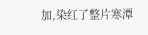加,染红了整片寒潭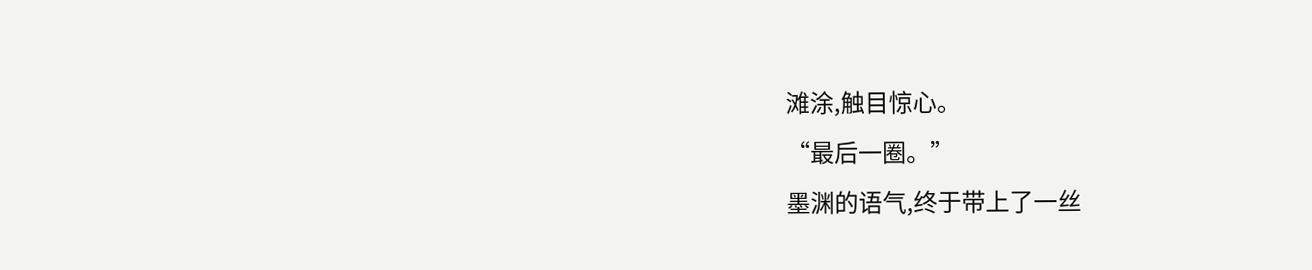滩涂,触目惊心。
“最后一圈。”
墨渊的语气,终于带上了一丝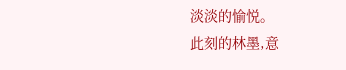淡淡的愉悦。
此刻的林墨,意